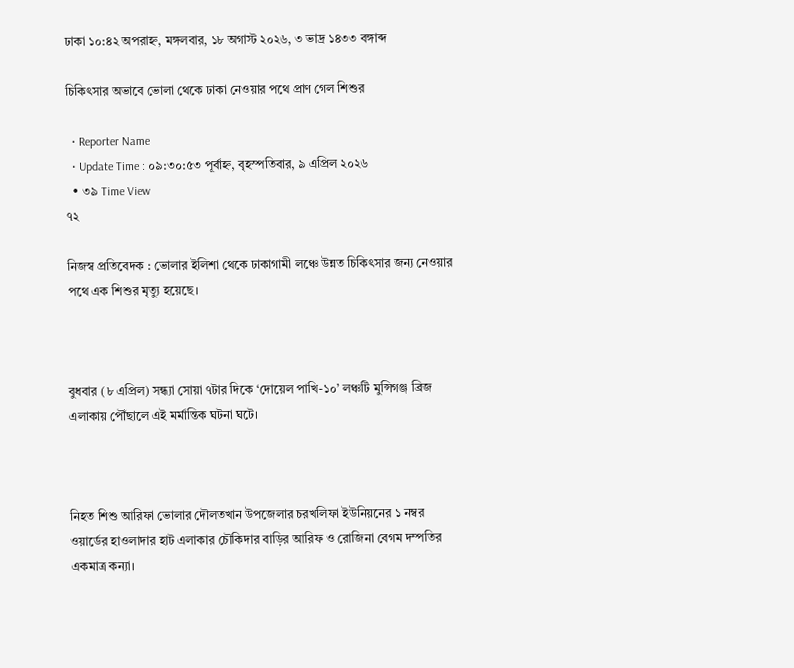ঢাকা ১০:৪২ অপরাহ্ন, মঙ্গলবার, ১৮ অগাস্ট ২০২৬, ৩ ভাদ্র ১৪৩৩ বঙ্গাব্দ

চিকিৎসার অভাবে ভোলা থেকে ঢাকা নেওয়ার পথে প্রাণ গেল শিশুর

  • Reporter Name
  • Update Time : ০৯:৩০:৫৩ পূর্বাহ্ন, বৃহস্পতিবার, ৯ এপ্রিল ২০২৬
  • ৩৯ Time View
৭২

নিজস্ব প্রতিবেদক : ভোলার ইলিশা থেকে ঢাকাগামী লঞ্চে উন্নত চিকিৎসার জন্য নেওয়ার পথে এক শিশুর মৃত্যু হয়েছে।



বুধবার (৮ এপ্রিল) সন্ধ্যা সোয়া ৭টার দিকে ‘দোয়েল পাখি-১০’ লঞ্চটি মুন্সিগঞ্জ ব্রিজ এলাকায় পৌঁছালে এই মর্মান্তিক ঘটনা ঘটে।



নিহত শিশু আরিফা ভোলার দৌলতখান উপজেলার চরখলিফা ইউনিয়নের ১ নম্বর ওয়ার্ডের হাওলাদার হাট এলাকার চৌকিদার বাড়ির আরিফ ও রোজিনা বেগম দম্পতির একমাত্র কন্যা।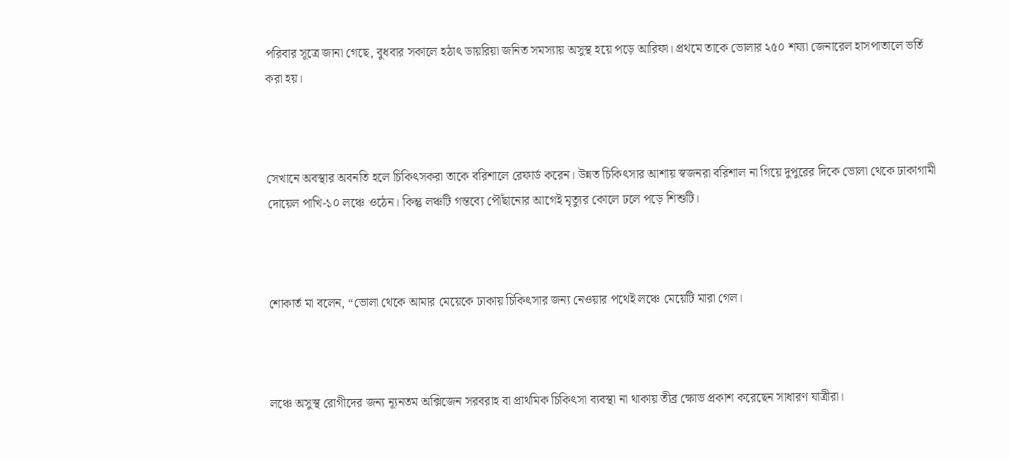পরিবার সূত্রে জানা গেছে, বুধবার সকালে হঠাৎ ডায়রিয়া জনিত সমস্যায় অসুস্থ হয়ে পড়ে আরিফা। প্রথমে তাকে ভোলার ২৫০ শয্যা জেনারেল হাসপাতালে ভর্তি করা হয়।



সেখানে অবস্থার অবনতি হলে চিকিৎসকরা তাকে বরিশালে রেফার্ড করেন। উন্নত চিকিৎসার আশায় স্বজনরা বরিশাল না গিয়ে দুপুরের দিকে ভোলা থেকে ঢাকাগামী দোয়েল পাখি-১০ লঞ্চে ওঠেন। কিন্তু লঞ্চটি গন্তব্যে পৌঁছানোর আগেই মৃত্যুর কোলে ঢলে পড়ে শিশুটি।



শোকার্ত মা বলেন, “ভোলা থেকে আমার মেয়েকে ঢাকায় চিকিৎসার জন্য নেওয়ার পথেই লঞ্চে মেয়েটি মারা গেল।



লঞ্চে অসুস্থ রোগীদের জন্য ন্যূনতম অক্সিজেন সরবরাহ বা প্রাথমিক চিকিৎসা ব্যবস্থা না থাকায় তীব্র ক্ষোভ প্রকাশ করেছেন সাধারণ যাত্রীরা।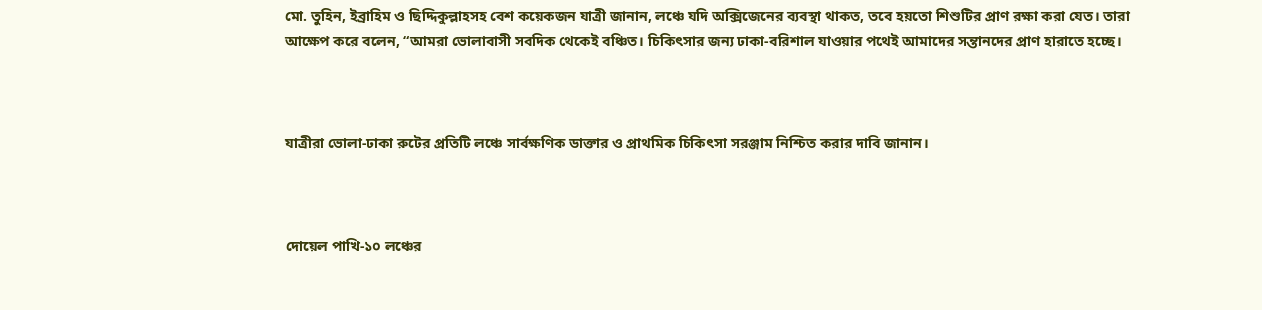মো. তুহিন, ইব্রাহিম ও ছিদ্দিকুল্লাহসহ বেশ কয়েকজন যাত্রী জানান, লঞ্চে যদি অক্সিজেনের ব্যবস্থা থাকত, তবে হয়তো শিশুটির প্রাণ রক্ষা করা যেত। তারা আক্ষেপ করে বলেন, “আমরা ভোলাবাসী সবদিক থেকেই বঞ্চিত। চিকিৎসার জন্য ঢাকা-বরিশাল যাওয়ার পথেই আমাদের সন্তানদের প্রাণ হারাতে হচ্ছে।



যাত্রীরা ভোলা-ঢাকা রুটের প্রতিটি লঞ্চে সার্বক্ষণিক ডাক্তার ও প্রাথমিক চিকিৎসা সরঞ্জাম নিশ্চিত করার দাবি জানান।



দোয়েল পাখি-১০ লঞ্চের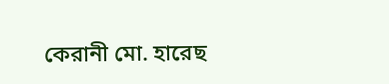কেরানী মো. হারেছ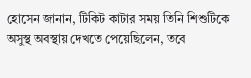হোসেন জানান, টিকিট কাটার সময় তিনি শিশুটিকে অসুস্থ অবস্থায় দেখতে পেয়েছিলেন, তবে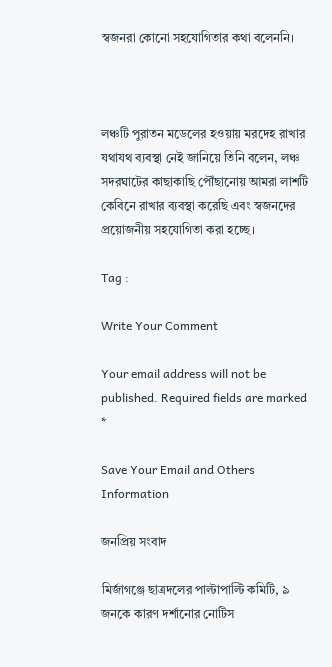স্বজনরা কোনো সহযোগিতার কথা বলেননি।



লঞ্চটি পুরাতন মডেলের হওয়ায় মরদেহ রাখার যথাযথ ব্যবস্থা নেই জানিয়ে তিনি বলেন, লঞ্চ সদরঘাটের কাছাকাছি পৌঁছানোয় আমরা লাশটি কেবিনে রাখার ব্যবস্থা করেছি এবং স্বজনদের প্রয়োজনীয় সহযোগিতা করা হচ্ছে।

Tag :

Write Your Comment

Your email address will not be published. Required fields are marked *

Save Your Email and Others Information

জনপ্রিয় সংবাদ

মির্জাগঞ্জে ছাত্রদলের পাল্টাপাল্টি কমিটি, ৯ জনকে কারণ দর্শানোর নোটিস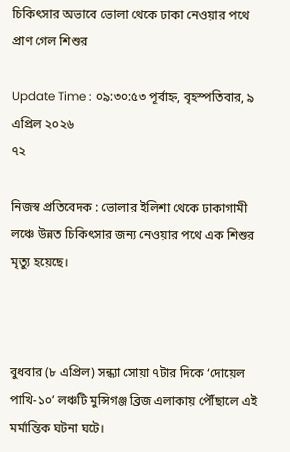চিকিৎসার অভাবে ভোলা থেকে ঢাকা নেওয়ার পথে প্রাণ গেল শিশুর

Update Time : ০৯:৩০:৫৩ পূর্বাহ্ন, বৃহস্পতিবার, ৯ এপ্রিল ২০২৬
৭২

নিজস্ব প্রতিবেদক : ভোলার ইলিশা থেকে ঢাকাগামী লঞ্চে উন্নত চিকিৎসার জন্য নেওয়ার পথে এক শিশুর মৃত্যু হয়েছে।



বুধবার (৮ এপ্রিল) সন্ধ্যা সোয়া ৭টার দিকে ‘দোয়েল পাখি-১০’ লঞ্চটি মুন্সিগঞ্জ ব্রিজ এলাকায় পৌঁছালে এই মর্মান্তিক ঘটনা ঘটে।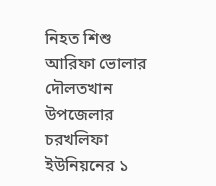নিহত শিশু আরিফা ভোলার দৌলতখান উপজেলার চরখলিফা ইউনিয়নের ১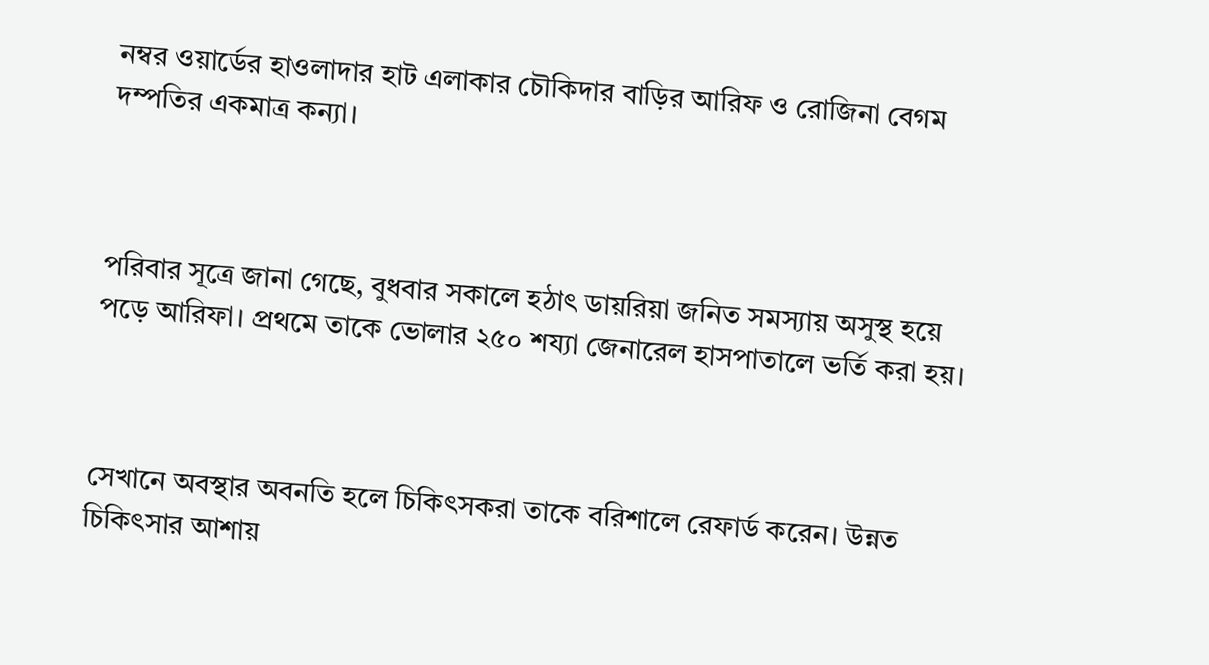নম্বর ওয়ার্ডের হাওলাদার হাট এলাকার চৌকিদার বাড়ির আরিফ ও রোজিনা বেগম দম্পতির একমাত্র কন্যা।



পরিবার সূত্রে জানা গেছে, বুধবার সকালে হঠাৎ ডায়রিয়া জনিত সমস্যায় অসুস্থ হয়ে পড়ে আরিফা। প্রথমে তাকে ভোলার ২৫০ শয্যা জেনারেল হাসপাতালে ভর্তি করা হয়।



সেখানে অবস্থার অবনতি হলে চিকিৎসকরা তাকে বরিশালে রেফার্ড করেন। উন্নত চিকিৎসার আশায়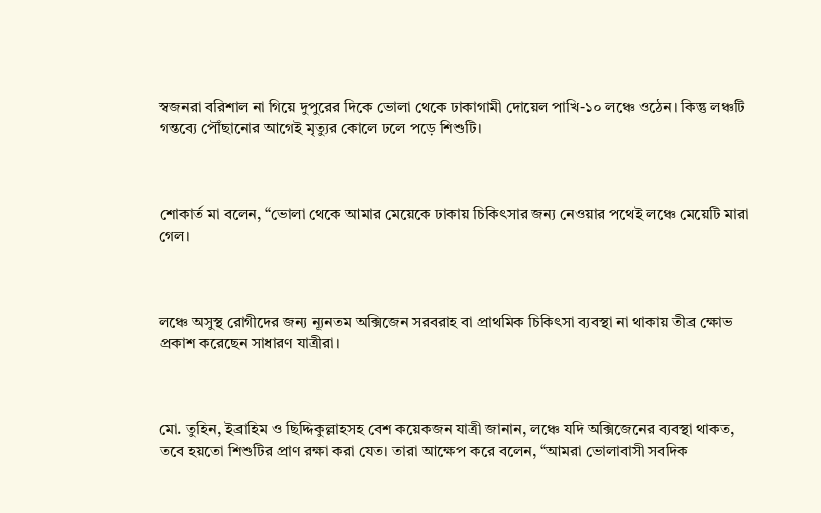স্বজনরা বরিশাল না গিয়ে দুপুরের দিকে ভোলা থেকে ঢাকাগামী দোয়েল পাখি-১০ লঞ্চে ওঠেন। কিন্তু লঞ্চটি গন্তব্যে পৌঁছানোর আগেই মৃত্যুর কোলে ঢলে পড়ে শিশুটি।



শোকার্ত মা বলেন, “ভোলা থেকে আমার মেয়েকে ঢাকায় চিকিৎসার জন্য নেওয়ার পথেই লঞ্চে মেয়েটি মারা গেল।



লঞ্চে অসুস্থ রোগীদের জন্য ন্যূনতম অক্সিজেন সরবরাহ বা প্রাথমিক চিকিৎসা ব্যবস্থা না থাকায় তীব্র ক্ষোভ প্রকাশ করেছেন সাধারণ যাত্রীরা।



মো. তুহিন, ইব্রাহিম ও ছিদ্দিকুল্লাহসহ বেশ কয়েকজন যাত্রী জানান, লঞ্চে যদি অক্সিজেনের ব্যবস্থা থাকত, তবে হয়তো শিশুটির প্রাণ রক্ষা করা যেত। তারা আক্ষেপ করে বলেন, “আমরা ভোলাবাসী সবদিক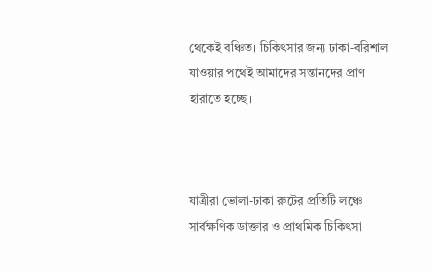থেকেই বঞ্চিত। চিকিৎসার জন্য ঢাকা-বরিশাল যাওয়ার পথেই আমাদের সন্তানদের প্রাণ হারাতে হচ্ছে।



যাত্রীরা ভোলা-ঢাকা রুটের প্রতিটি লঞ্চে সার্বক্ষণিক ডাক্তার ও প্রাথমিক চিকিৎসা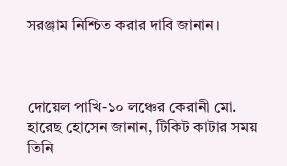সরঞ্জাম নিশ্চিত করার দাবি জানান।



দোয়েল পাখি-১০ লঞ্চের কেরানী মো. হারেছ হোসেন জানান, টিকিট কাটার সময় তিনি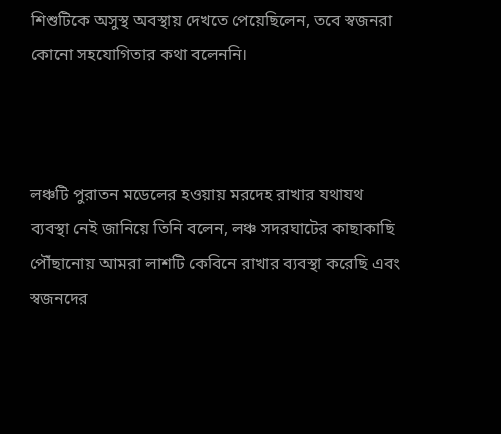শিশুটিকে অসুস্থ অবস্থায় দেখতে পেয়েছিলেন, তবে স্বজনরা কোনো সহযোগিতার কথা বলেননি।



লঞ্চটি পুরাতন মডেলের হওয়ায় মরদেহ রাখার যথাযথ ব্যবস্থা নেই জানিয়ে তিনি বলেন, লঞ্চ সদরঘাটের কাছাকাছি পৌঁছানোয় আমরা লাশটি কেবিনে রাখার ব্যবস্থা করেছি এবং স্বজনদের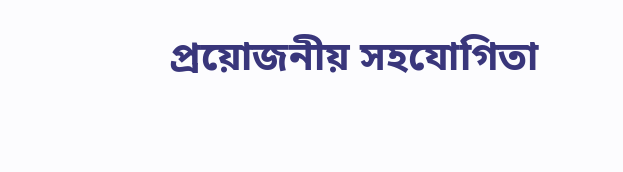প্রয়োজনীয় সহযোগিতা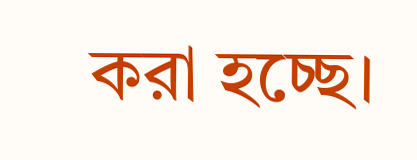করা হচ্ছে।